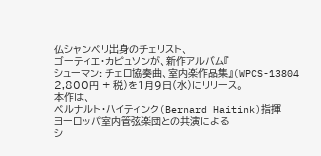仏シャンベリ出身のチェリスト、
ゴーティエ・カピュソンが、新作アルバム『
シューマン: チェロ協奏曲、室内楽作品集』(WPCS-13804 2,800円 + 税)を1月9日(水)にリリース。
本作は、
ベルナルト・ハイティンク(Bernard Haitink)指揮
ヨーロッパ室内管弦楽団との共演による
シ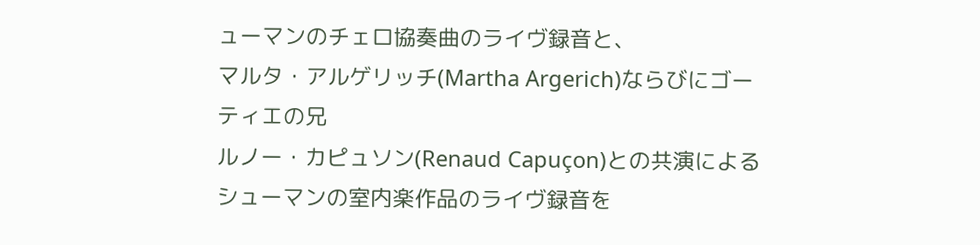ューマンのチェロ協奏曲のライヴ録音と、
マルタ・アルゲリッチ(Martha Argerich)ならびにゴーティエの兄
ルノー・カピュソン(Renaud Capuçon)との共演によるシューマンの室内楽作品のライヴ録音を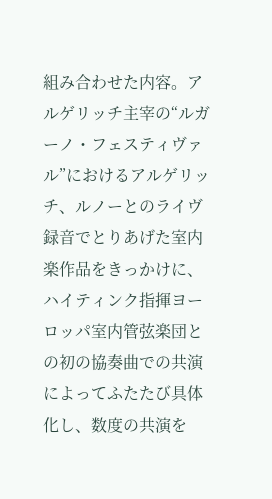組み合わせた内容。アルゲリッチ主宰の“ルガーノ・フェスティヴァル”におけるアルゲリッチ、ルノーとのライヴ録音でとりあげた室内楽作品をきっかけに、ハイティンク指揮ヨーロッパ室内管弦楽団との初の協奏曲での共演によってふたたび具体化し、数度の共演を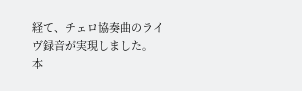経て、チェロ協奏曲のライヴ録音が実現しました。
本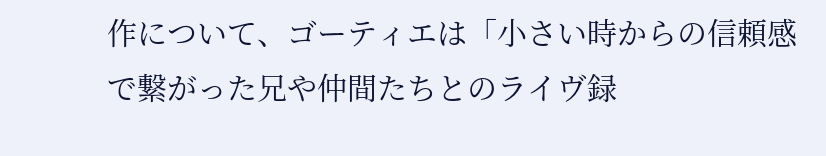作について、ゴーティエは「小さい時からの信頼感で繋がった兄や仲間たちとのライヴ録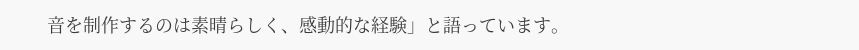音を制作するのは素晴らしく、感動的な経験」と語っています。